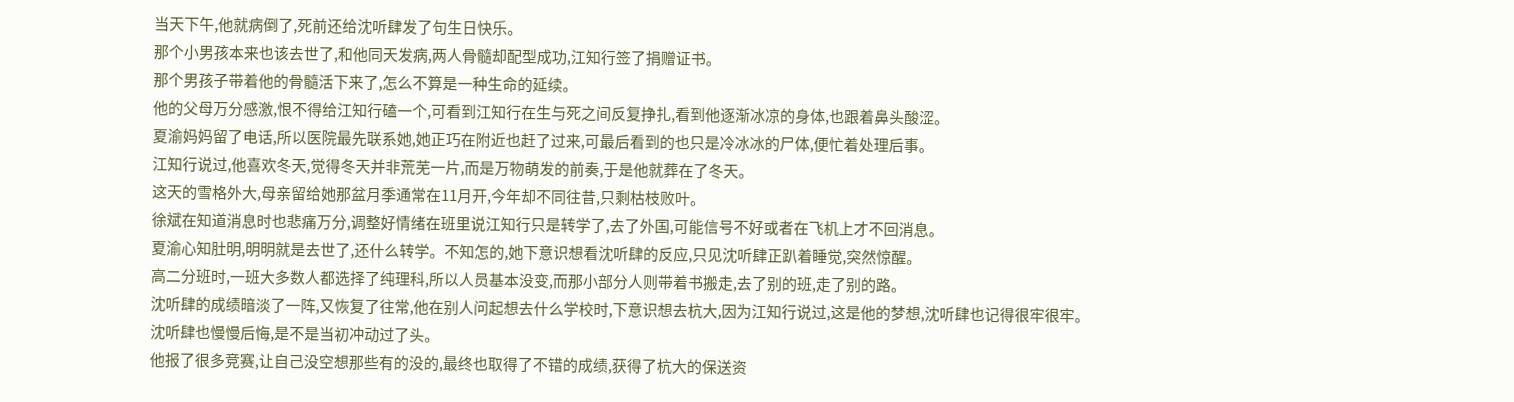当天下午,他就病倒了,死前还给沈听肆发了句生日快乐。
那个小男孩本来也该去世了,和他同天发病,两人骨髓却配型成功,江知行签了捐赠证书。
那个男孩子带着他的骨髓活下来了,怎么不算是一种生命的延续。
他的父母万分感激,恨不得给江知行磕一个,可看到江知行在生与死之间反复挣扎,看到他逐渐冰凉的身体,也跟着鼻头酸涩。
夏渝妈妈留了电话,所以医院最先联系她,她正巧在附近也赶了过来,可最后看到的也只是冷冰冰的尸体,便忙着处理后事。
江知行说过,他喜欢冬天,觉得冬天并非荒芜一片,而是万物萌发的前奏,于是他就葬在了冬天。
这天的雪格外大,母亲留给她那盆月季通常在11月开,今年却不同往昔,只剩枯枝败叶。
徐斌在知道消息时也悲痛万分,调整好情绪在班里说江知行只是转学了,去了外国,可能信号不好或者在飞机上才不回消息。
夏渝心知肚明,明明就是去世了,还什么转学。不知怎的,她下意识想看沈听肆的反应,只见沈听肆正趴着睡觉,突然惊醒。
高二分班时,一班大多数人都选择了纯理科,所以人员基本没变,而那小部分人则带着书搬走,去了别的班,走了别的路。
沈听肆的成绩暗淡了一阵,又恢复了往常,他在别人问起想去什么学校时,下意识想去杭大,因为江知行说过,这是他的梦想,沈听肆也记得很牢很牢。
沈听肆也慢慢后悔,是不是当初冲动过了头。
他报了很多竞赛,让自己没空想那些有的没的,最终也取得了不错的成绩,获得了杭大的保送资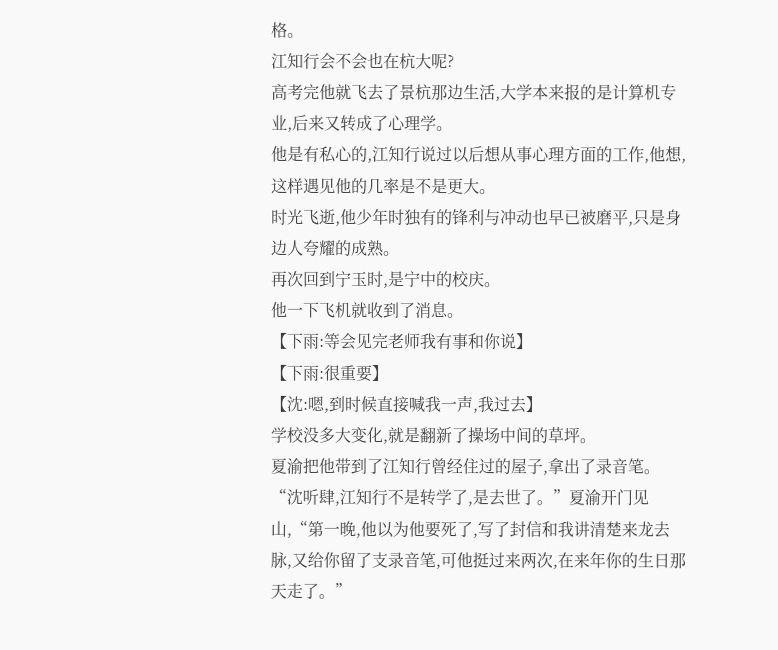格。
江知行会不会也在杭大呢?
高考完他就飞去了景杭那边生活,大学本来报的是计算机专业,后来又转成了心理学。
他是有私心的,江知行说过以后想从事心理方面的工作,他想,这样遇见他的几率是不是更大。
时光飞逝,他少年时独有的锋利与冲动也早已被磨平,只是身边人夸耀的成熟。
再次回到宁玉时,是宁中的校庆。
他一下飞机就收到了消息。
【下雨:等会见完老师我有事和你说】
【下雨:很重要】
【沈:嗯,到时候直接喊我一声,我过去】
学校没多大变化,就是翻新了操场中间的草坪。
夏渝把他带到了江知行曾经住过的屋子,拿出了录音笔。
“沈听肆,江知行不是转学了,是去世了。”夏渝开门见山,“第一晚,他以为他要死了,写了封信和我讲清楚来龙去脉,又给你留了支录音笔,可他挺过来两次,在来年你的生日那天走了。”